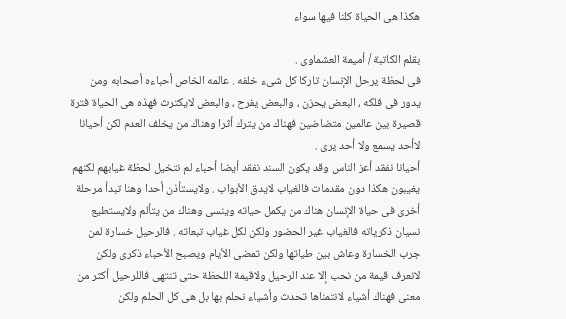هكذا هى الحياة كلنا فيها سواء

بقلم الكاتبة / أميمة العشماوى .
فى لحظة يرحل الإنسان تاركا كل شىء خلفه . عالمه الخاص أحباءه أصحابه ومن يدور فى فلكه ، البعض يحزن ، والبعض يفرح ، والبعض لايكترث فهذه هى الحياة فترة قصيرة بين عالمين متضاضين فهناك من يترك أثرا وهناك من يخلف العدم لكن أحيانا لاأحد يسمع ولا أحد يرى .
أحيانا نفقد أعز الناس وقد يكون السند نفقد أيضا أحباء لم نتخيل لحظة غيابهم لكنهم يغيبون هكذا دون مقدمات فالغياب لايدق الأبواب . ولايستأذن أحدا وهنا تبدأ مرحلة أخرى فى حياة الإنسان هناك من يكمل حياته وينسى وهناك من يتألم ولايستطيع نسيان ذكرياته فالغياب غير الحضور ولكن لكل غياب تبعاته . فالرحيل خسارة لمن جرب الخسارة وعاش بين طياتها ولكن تمضى الأيام ويصبح الأحباء ذكرى ولكن لانعرف قيمة من نحب إلا عند الرحيل ولاقيمة اللحظة حتى تنتهى فاللرحيل أكثر من معنى فهناك أشياء لانتمناها تحدث وأشياء نحلم بها بل هى كل الحلم ولكن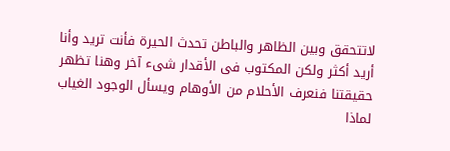لاتتحقق وبين الظاهر والباطن تحدث الحيرة فأنت تريد وأنا أريد أكثر ولكن المكتوب فى الأقدار شىء آخر وهنا تظهر حقيقتنا فنعرف الأحلام من الأوهام ويسأل الوجود الغياب لماذا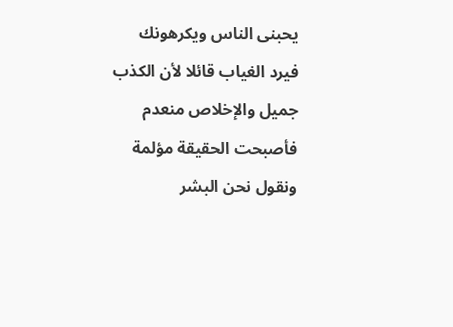يحبنى الناس ويكرهونك فيرد الغياب قائلا لأن الكذب جميل والإخلاص منعدم فأصبحت الحقيقة مؤلمة ونقول نحن البشر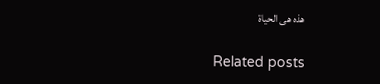هذه هى الحياة

Related posts